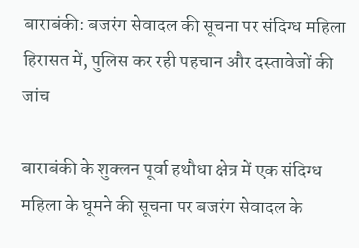बाराबंकी: बजरंग सेवादल की सूचना पर संदिग्ध महिला हिरासत में, पुलिस कर रही पहचान और दस्तावेजों की जांच

बाराबंकी के शुक्लन पूर्वा हथौधा क्षेत्र में एक संदिग्ध महिला के घूमने की सूचना पर बजरंग सेवादल के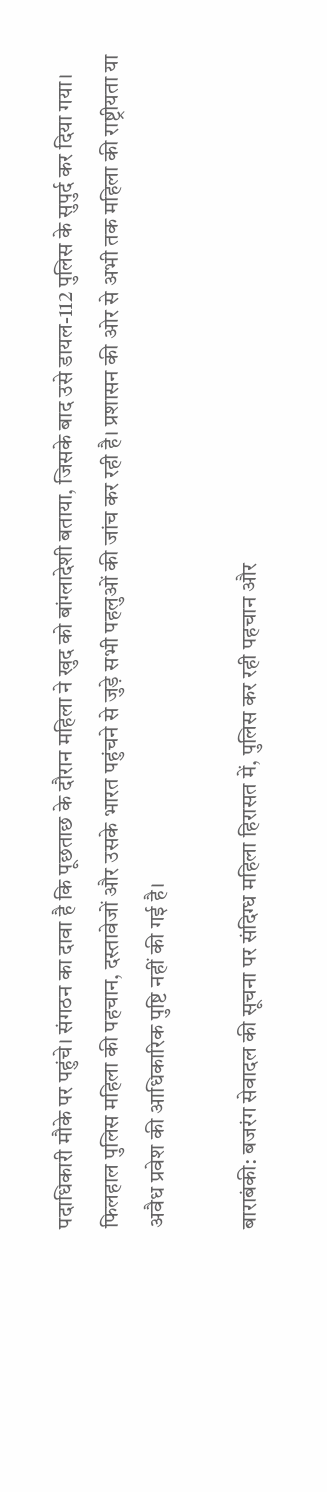पदाधिकारी मौके पर पहुंचे। संगठन का दावा है कि पूछताछ के दौरान महिला ने खुद को बांग्लादेशी बताया, जिसके बाद उसे डायल-112 पुलिस के सुपुर्द कर दिया गया। फिलहाल पुलिस महिला की पहचान, दस्तावेजों और उसके भारत पहुंचने से जुड़े सभी पहलुओं की जांच कर रही है। प्रशासन की ओर से अभी तक महिला की राष्ट्रीयता या अवैध प्रवेश की आधिकारिक पुष्टि नहीं की गई है।

बाराबंकी: बजरंग सेवादल की सूचना पर संदिग्ध महिला हिरासत में, पुलिस कर रही पहचान और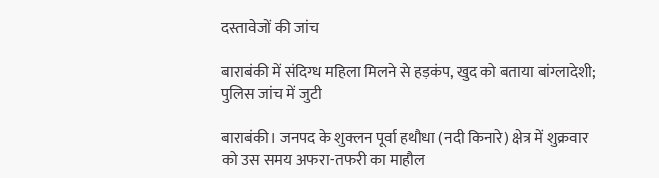दस्तावेजों की जांच

बाराबंकी में संदिग्ध महिला मिलने से हड़कंप, खुद को बताया बांग्लादेशी; पुलिस जांच में जुटी

बाराबंकी। जनपद के शुक्लन पूर्वा हथौधा (नदी किनारे) क्षेत्र में शुक्रवार को उस समय अफरा-तफरी का माहौल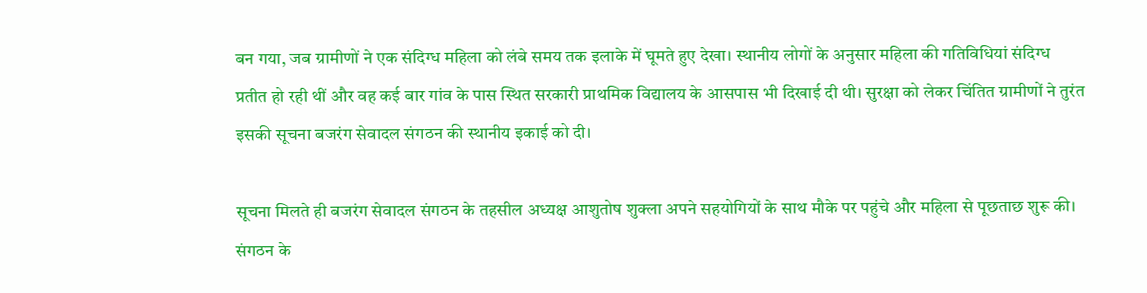बन गया, जब ग्रामीणों ने एक संदिग्ध महिला को लंबे समय तक इलाके में घूमते हुए देखा। स्थानीय लोगों के अनुसार महिला की गतिविधियां संदिग्ध प्रतीत हो रही थीं और वह कई बार गांव के पास स्थित सरकारी प्राथमिक विद्यालय के आसपास भी दिखाई दी थी। सुरक्षा को लेकर चिंतित ग्रामीणों ने तुरंत इसकी सूचना बजरंग सेवादल संगठन की स्थानीय इकाई को दी।

सूचना मिलते ही बजरंग सेवादल संगठन के तहसील अध्यक्ष आशुतोष शुक्ला अपने सहयोगियों के साथ मौके पर पहुंचे और महिला से पूछताछ शुरू की। संगठन के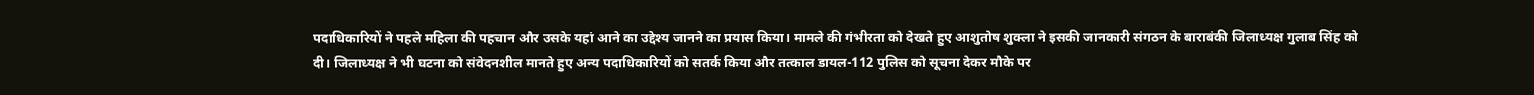पदाधिकारियों ने पहले महिला की पहचान और उसके यहां आने का उद्देश्य जानने का प्रयास किया। मामले की गंभीरता को देखते हुए आशुतोष शुक्ला ने इसकी जानकारी संगठन के बाराबंकी जिलाध्यक्ष गुलाब सिंह को दी। जिलाध्यक्ष ने भी घटना को संवेदनशील मानते हुए अन्य पदाधिकारियों को सतर्क किया और तत्काल डायल-112 पुलिस को सूचना देकर मौके पर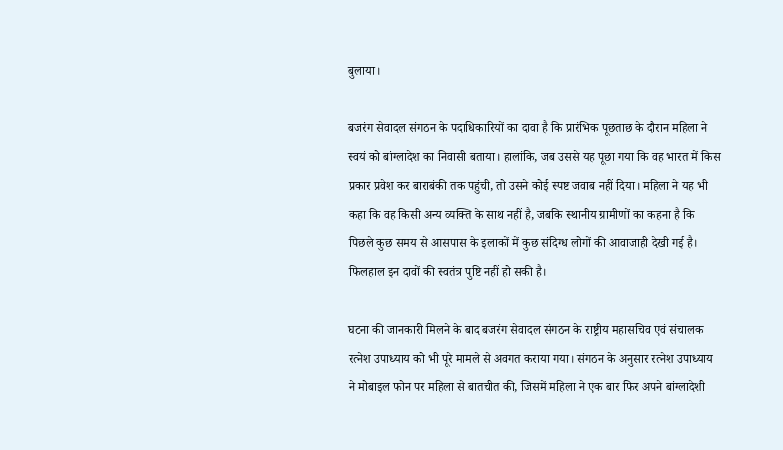बुलाया।

बजरंग सेवादल संगठन के पदाधिकारियों का दावा है कि प्रारंभिक पूछताछ के दौरान महिला ने स्वयं को बांग्लादेश का निवासी बताया। हालांकि, जब उससे यह पूछा गया कि वह भारत में किस प्रकार प्रवेश कर बाराबंकी तक पहुंची, तो उसने कोई स्पष्ट जवाब नहीं दिया। महिला ने यह भी कहा कि वह किसी अन्य व्यक्ति के साथ नहीं है, जबकि स्थानीय ग्रामीणों का कहना है कि पिछले कुछ समय से आसपास के इलाकों में कुछ संदिग्ध लोगों की आवाजाही देखी गई है। फिलहाल इन दावों की स्वतंत्र पुष्टि नहीं हो सकी है।

घटना की जानकारी मिलने के बाद बजरंग सेवादल संगठन के राष्ट्रीय महासचिव एवं संचालक रत्नेश उपाध्याय को भी पूरे मामले से अवगत कराया गया। संगठन के अनुसार रत्नेश उपाध्याय ने मोबाइल फोन पर महिला से बातचीत की, जिसमें महिला ने एक बार फिर अपने बांग्लादेशी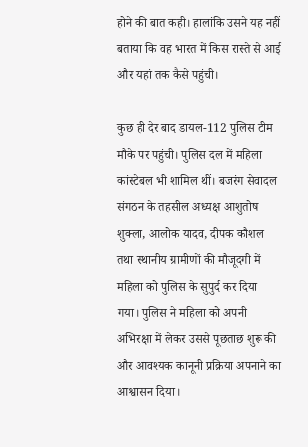होने की बात कही। हालांकि उसने यह नहीं बताया कि वह भारत में किस रास्ते से आई और यहां तक कैसे पहुंची।

कुछ ही देर बाद डायल-112 पुलिस टीम मौके पर पहुंची। पुलिस दल में महिला कांस्टेबल भी शामिल थीं। बजरंग सेवादल संगठन के तहसील अध्यक्ष आशुतोष शुक्ला, आलोक यादव, दीपक कौशल तथा स्थानीय ग्रामीणों की मौजूदगी में महिला को पुलिस के सुपुर्द कर दिया गया। पुलिस ने महिला को अपनी अभिरक्षा में लेकर उससे पूछताछ शुरू की और आवश्यक कानूनी प्रक्रिया अपनाने का आश्वासन दिया।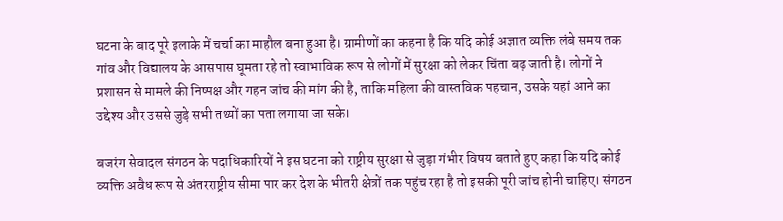घटना के बाद पूरे इलाके में चर्चा का माहौल बना हुआ है। ग्रामीणों का कहना है कि यदि कोई अज्ञात व्यक्ति लंबे समय तक गांव और विद्यालय के आसपास घूमता रहे तो स्वाभाविक रूप से लोगों में सुरक्षा को लेकर चिंता बढ़ जाती है। लोगों ने प्रशासन से मामले की निष्पक्ष और गहन जांच की मांग की है, ताकि महिला की वास्तविक पहचान, उसके यहां आने का उद्देश्य और उससे जुड़े सभी तथ्यों का पता लगाया जा सके।

बजरंग सेवादल संगठन के पदाधिकारियों ने इस घटना को राष्ट्रीय सुरक्षा से जुड़ा गंभीर विषय बताते हुए कहा कि यदि कोई व्यक्ति अवैध रूप से अंतरराष्ट्रीय सीमा पार कर देश के भीतरी क्षेत्रों तक पहुंच रहा है तो इसकी पूरी जांच होनी चाहिए। संगठन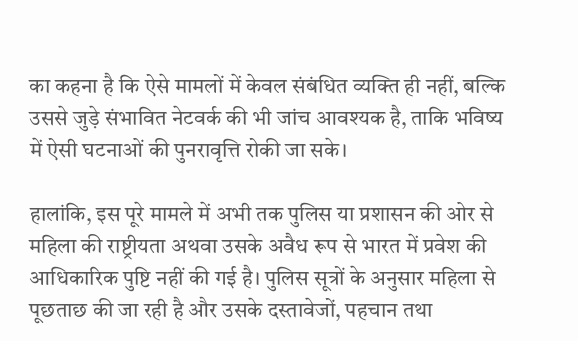का कहना है कि ऐसे मामलों में केवल संबंधित व्यक्ति ही नहीं, बल्कि उससे जुड़े संभावित नेटवर्क की भी जांच आवश्यक है, ताकि भविष्य में ऐसी घटनाओं की पुनरावृत्ति रोकी जा सके।

हालांकि, इस पूरे मामले में अभी तक पुलिस या प्रशासन की ओर से महिला की राष्ट्रीयता अथवा उसके अवैध रूप से भारत में प्रवेश की आधिकारिक पुष्टि नहीं की गई है। पुलिस सूत्रों के अनुसार महिला से पूछताछ की जा रही है और उसके दस्तावेजों, पहचान तथा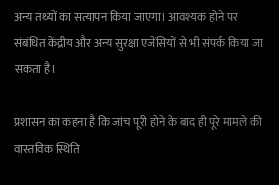अन्य तथ्यों का सत्यापन किया जाएगा। आवश्यक होने पर संबंधित केंद्रीय और अन्य सुरक्षा एजेंसियों से भी संपर्क किया जा सकता है।

प्रशासन का कहना है कि जांच पूरी होने के बाद ही पूरे मामले की वास्तविक स्थिति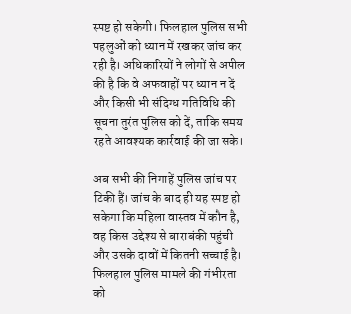स्पष्ट हो सकेगी। फिलहाल पुलिस सभी पहलुओं को ध्यान में रखकर जांच कर रही है। अधिकारियों ने लोगों से अपील की है कि वे अफवाहों पर ध्यान न दें और किसी भी संदिग्ध गतिविधि की सूचना तुरंत पुलिस को दें, ताकि समय रहते आवश्यक कार्रवाई की जा सके।

अब सभी की निगाहें पुलिस जांच पर टिकी हैं। जांच के बाद ही यह स्पष्ट हो सकेगा कि महिला वास्तव में कौन है, वह किस उद्देश्य से बाराबंकी पहुंची और उसके दावों में कितनी सच्चाई है। फिलहाल पुलिस मामले की गंभीरता को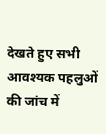देखते हुए सभी आवश्यक पहलुओं की जांच में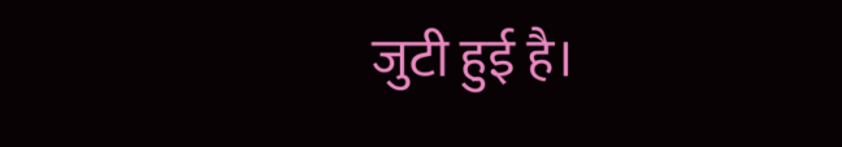जुटी हुई है।